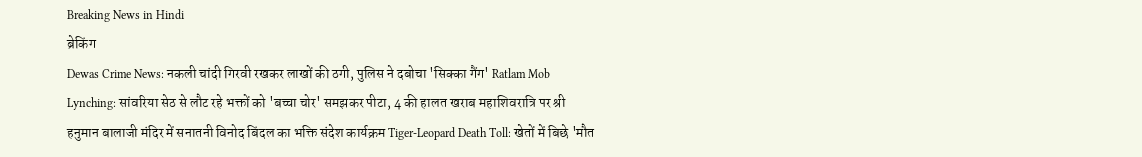Breaking News in Hindi
ब्रेकिंग
Dewas Crime News: नकली चांदी गिरवी रखकर लाखों की ठगी, पुलिस ने दबोचा 'सिक्का गैंग' Ratlam Mob Lynching: सांवरिया सेठ से लौट रहे भक्तों को 'बच्चा चोर' समझकर पीटा, 4 की हालत खराब महाशिवरात्रि पर श्री हनुमान बालाजी मंदिर में सनातनी विनोद बिंदल का भक्ति संदेश कार्यक्रम Tiger-Leopard Death Toll: खेतों में बिछे 'मौत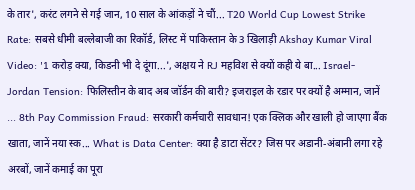के तार', करंट लगने से गई जान, 10 साल के आंकड़ों ने चौं... T20 World Cup Lowest Strike Rate: सबसे धीमी बल्लेबाजी का रिकॉर्ड, लिस्ट में पाकिस्तान के 3 खिलाड़ी Akshay Kumar Viral Video: '1 करोड़ क्या, किडनी भी दे दूंगा...', अक्षय ने RJ महविश से क्यों कही ये बा... Israel-Jordan Tension: फिलिस्तीन के बाद अब जॉर्डन की बारी? इजराइल के रडार पर क्यों है अम्मान, जानें ... 8th Pay Commission Fraud: सरकारी कर्मचारी सावधान! एक क्लिक और खाली हो जाएगा बैंक खाता, जानें नया स्क... What is Data Center: क्या है डाटा सेंटर? जिस पर अडानी-अंबानी लगा रहे अरबों, जानें कमाई का पूरा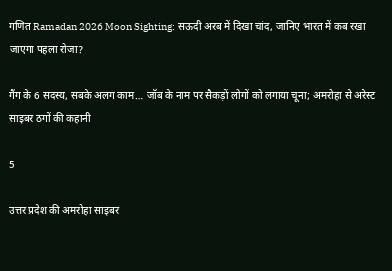गणित Ramadan 2026 Moon Sighting: सऊदी अरब में दिखा चांद, जानिए भारत में कब रखा जाएगा पहला रोजा?

गैंग के 6 सदस्य, सबके अलग काम… जॉब के नाम पर सैकड़ों लोगों को लगाया चूना; अमरोहा से अरेस्ट साइबर ठगों की कहानी

5

उत्तर प्रदेश की अमरोहा साइबर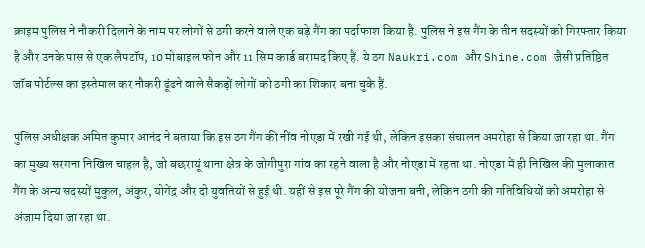क्राइम पुलिस ने नौकरी दिलाने के नाम पर लोगों से ठगी करने वाले एक बड़े गैंग का पर्दाफाश किया है. पुलिस ने इस गैंग के तीन सदस्यों को गिरफ्तार किया है और उनके पास से एक लैपटॉप, 10 मोबाइल फोन और 11 सिम कार्ड बरामद किए हैं. ये ठग Naukri.com और Shine.com जैसी प्रतिष्ठित जॉब पोर्टल्स का इस्तेमाल कर नौकरी ढूंढने वाले सैकड़ों लोगों को ठगी का शिकार बना चुके हैं.

पुलिस अधीक्षक अमित कुमार आनंद ने बताया कि इस ठग गैंग की नींव नोएडा में रखी गई थी, लेकिन इसका संचालन अमरोहा से किया जा रहा था. गैंग का मुख्य सरगना निखिल चाहल है, जो बछरायूं थाना क्षेत्र के जोगीपुरा गांव का रहने वाला है और नोएडा में रहता था. नोएडा में ही निखिल की मुलाकात गैंग के अन्य सदस्यों मुकुल, अंकुर, योगेंद्र और दो युवतियों से हुई थी. यहीं से इस पूरे गैंग की योजना बनी, लेकिन ठगी की गतिविधियों को अमरोहा से अंजाम दिया जा रहा था.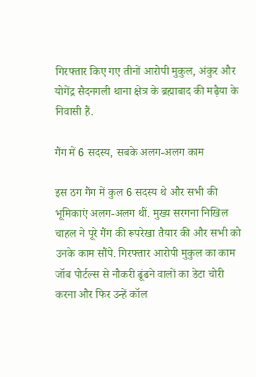गिरफ्तार किए गए तीनों आरोपी मुकुल, अंकुर और योगेंद्र सैदनगली थाना क्षेत्र के ब्रह्माबाद की मढ़ैया के निवासी हैं.

गैंग में 6 सदस्य, सबके अलग-अलग काम

इस ठग गैंग में कुल 6 सदस्य थे और सभी की भूमिकाएं अलग-अलग थीं. मुख्य सरगना निखिल चाहल ने पूरे गैंग की रूपरेखा तैयार की और सभी को उनके काम सौंपे. गिरफ्तार आरोपी मुकुल का काम जॉब पोर्टल्स से नौकरी ढूंढने वालों का डेटा चोरी करना और फिर उन्हें कॉल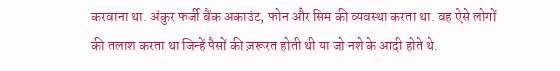करवाना था. अंकुर फर्जी बैंक अकाउंट, फोन और सिम की व्यवस्था करता था. वह ऐसे लोगों की तलाश करता था जिन्हें पैसों की ज़रूरत होती थी या जो नशे के आदी होते थे.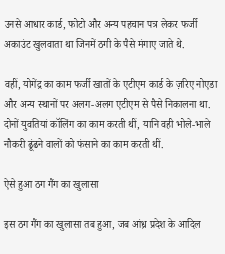उनसे आधार कार्ड, फोटो और अन्य पहचान पत्र लेकर फर्जी अकाउंट खुलवाता था जिनमें ठगी के पैसे मंगाए जाते थे.

वहीं, योगेंद्र का काम फर्जी खातों के एटीएम कार्ड के ज़रिए नोएडा और अन्य स्थानों पर अलग-अलग एटीएम से पैसे निकालना था. दोनों युवतियां कॉलिंग का काम करती थीं, यानि वही भोले-भाले नौकरी ढूंढने वालों को फंसाने का काम करती थीं.

ऐसे हुआ ठग गैंग का खुलासा

इस ठग गैंग का खुलासा तब हुआ, जब आंध्र प्रदेश के आदिल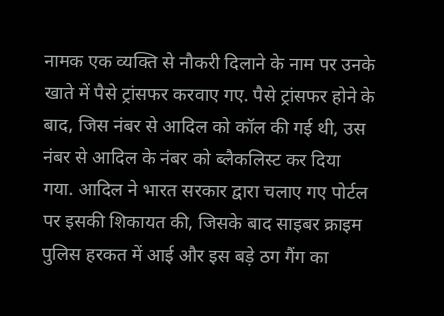नामक एक व्यक्ति से नौकरी दिलाने के नाम पर उनके खाते में पैसे ट्रांसफर करवाए गए. पैसे ट्रांसफर होने के बाद, जिस नंबर से आदिल को कॉल की गई थी, उस नंबर से आदिल के नंबर को ब्लैकलिस्ट कर दिया गया. आदिल ने भारत सरकार द्वारा चलाए गए पोर्टल पर इसकी शिकायत की, जिसके बाद साइबर क्राइम पुलिस हरकत में आई और इस बड़े ठग गैंग का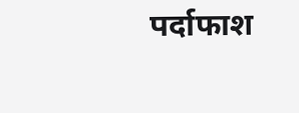पर्दाफाश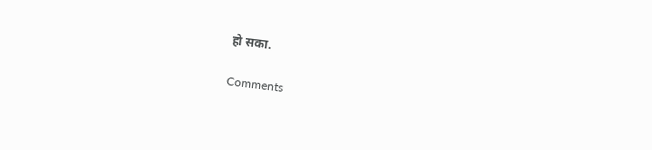हो सका.

Comments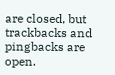are closed, but trackbacks and pingbacks are open.